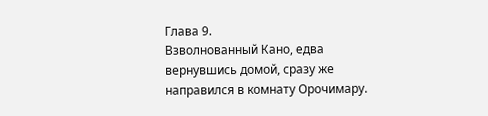Глава 9.
Взволнованный Кано, едва вернувшись домой, сразу же направился в комнату Орочимару.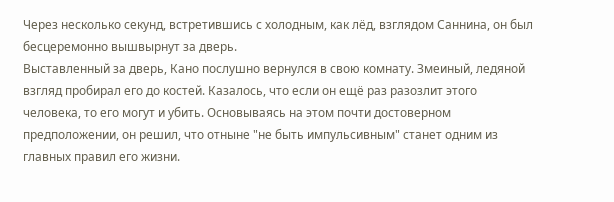Через несколько секунд, встретившись с холодным, как лёд, взглядом Саннина, он был бесцеремонно вышвырнут за дверь.
Выставленный за дверь, Кано послушно вернулся в свою комнату. Змеиный, ледяной взгляд пробирал его до костей. Казалось, что если он ещё раз разозлит этого человека, то его могут и убить. Основываясь на этом почти достоверном предположении, он решил, что отныне "не быть импульсивным" станет одним из главных правил его жизни.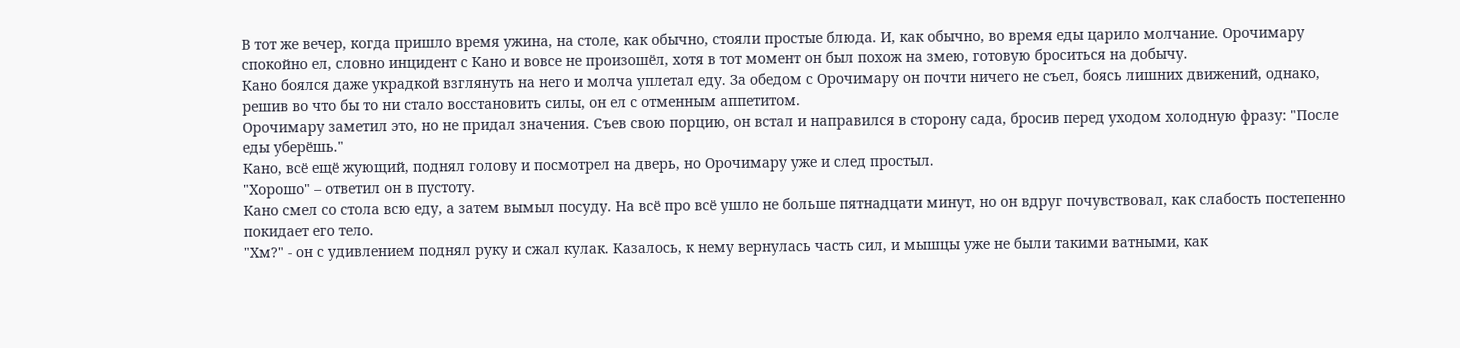В тот же вечер, когда пришло время ужина, на столе, как обычно, стояли простые блюда. И, как обычно, во время еды царило молчание. Орочимару спокойно ел, словно инцидент с Кано и вовсе не произошёл, хотя в тот момент он был похож на змею, готовую броситься на добычу.
Кано боялся даже украдкой взглянуть на него и молча уплетал еду. За обедом с Орочимару он почти ничего не съел, боясь лишних движений, однако, решив во что бы то ни стало восстановить силы, он ел с отменным аппетитом.
Орочимару заметил это, но не придал значения. Съев свою порцию, он встал и направился в сторону сада, бросив перед уходом холодную фразу: "После еды уберёшь."
Кано, всё ещё жующий, поднял голову и посмотрел на дверь, но Орочимару уже и след простыл.
"Хорошо" – ответил он в пустоту.
Кано смел со стола всю еду, а затем вымыл посуду. На всё про всё ушло не больше пятнадцати минут, но он вдруг почувствовал, как слабость постепенно покидает его тело.
"Хм?" - он с удивлением поднял руку и сжал кулак. Казалось, к нему вернулась часть сил, и мышцы уже не были такими ватными, как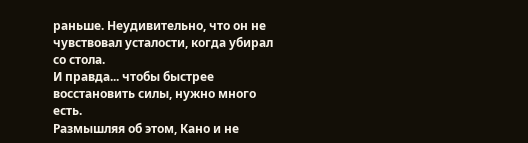раньше. Неудивительно, что он не чувствовал усталости, когда убирал со стола.
И правда... чтобы быстрее восстановить силы, нужно много есть.
Размышляя об этом, Кано и не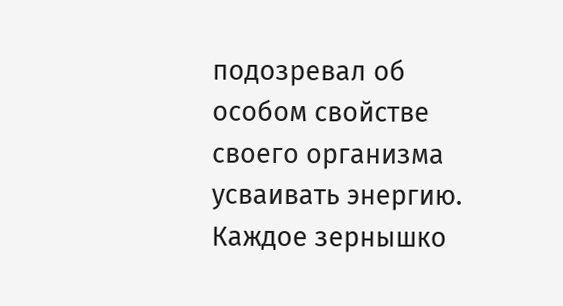подозревал об особом свойстве своего организма усваивать энергию. Каждое зернышко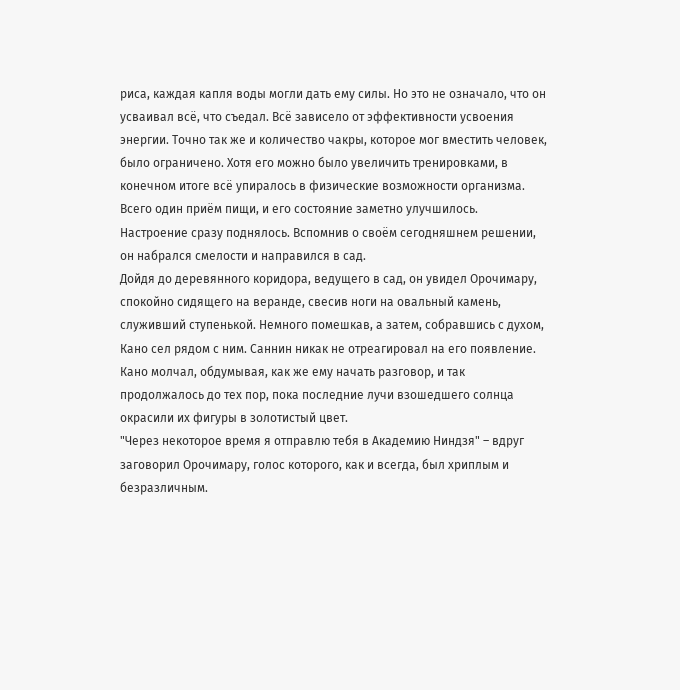риса, каждая капля воды могли дать ему силы. Но это не означало, что он усваивал всё, что съедал. Всё зависело от эффективности усвоения энергии. Точно так же и количество чакры, которое мог вместить человек, было ограничено. Хотя его можно было увеличить тренировками, в конечном итоге всё упиралось в физические возможности организма.
Всего один приём пищи, и его состояние заметно улучшилось. Настроение сразу поднялось. Вспомнив о своём сегодняшнем решении, он набрался смелости и направился в сад.
Дойдя до деревянного коридора, ведущего в сад, он увидел Орочимару, спокойно сидящего на веранде, свесив ноги на овальный камень, служивший ступенькой. Немного помешкав, а затем, собравшись с духом, Кано сел рядом с ним. Саннин никак не отреагировал на его появление.
Кано молчал, обдумывая, как же ему начать разговор, и так продолжалось до тех пор, пока последние лучи взошедшего солнца окрасили их фигуры в золотистый цвет.
"Через некоторое время я отправлю тебя в Академию Ниндзя" – вдруг заговорил Орочимару, голос которого, как и всегда, был хриплым и безразличным.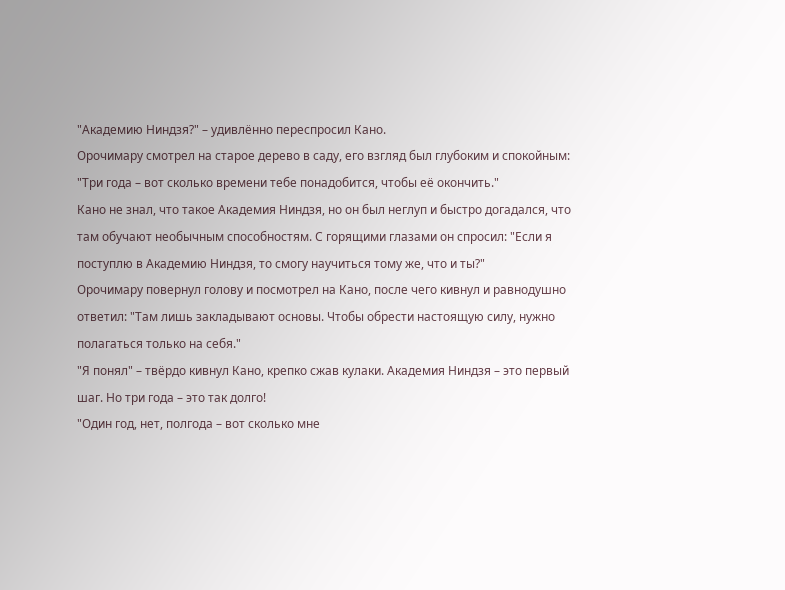"Академию Ниндзя?" – удивлённо переспросил Кано.
Орочимару смотрел на старое дерево в саду, его взгляд был глубоким и спокойным: "Три года – вот сколько времени тебе понадобится, чтобы её окончить."
Кано не знал, что такое Академия Ниндзя, но он был неглуп и быстро догадался, что там обучают необычным способностям. С горящими глазами он спросил: "Если я поступлю в Академию Ниндзя, то смогу научиться тому же, что и ты?"
Орочимару повернул голову и посмотрел на Кано, после чего кивнул и равнодушно ответил: "Там лишь закладывают основы. Чтобы обрести настоящую силу, нужно полагаться только на себя."
"Я понял" – твёрдо кивнул Кано, крепко сжав кулаки. Академия Ниндзя – это первый шаг. Но три года – это так долго!
"Один год, нет, полгода – вот сколько мне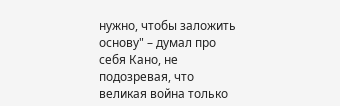нужно, чтобы заложить основу" – думал про себя Кано, не подозревая, что великая война только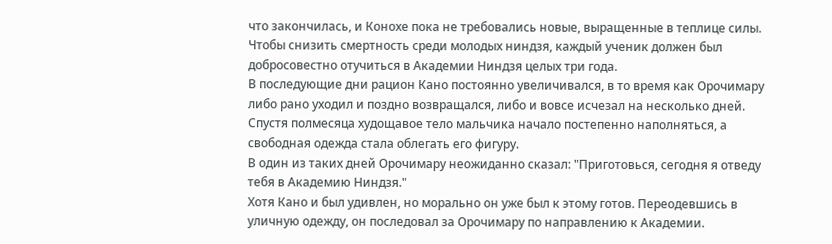что закончилась, и Конохе пока не требовались новые, выращенные в теплице силы. Чтобы снизить смертность среди молодых ниндзя, каждый ученик должен был добросовестно отучиться в Академии Ниндзя целых три года.
В последующие дни рацион Кано постоянно увеличивался, в то время как Орочимару либо рано уходил и поздно возвращался, либо и вовсе исчезал на несколько дней. Спустя полмесяца худощавое тело мальчика начало постепенно наполняться, а свободная одежда стала облегать его фигуру.
В один из таких дней Орочимару неожиданно сказал: "Приготовься, сегодня я отведу тебя в Академию Ниндзя."
Хотя Кано и был удивлен, но морально он уже был к этому готов. Переодевшись в уличную одежду, он последовал за Орочимару по направлению к Академии.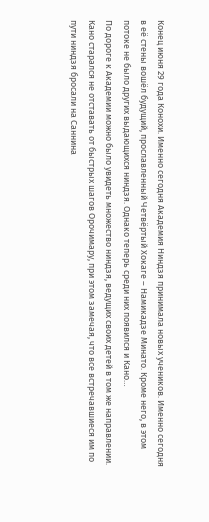Конец июня 29 года Конохи. Именно сегодня Академия Ниндзя принимала новых учеников. Именно сегодня в её стены вошёл будущий, прославленный Четвёртый Хокаге – Намикадзе Минато. Кроме него, в этом потоке не было других выдающихся ниндзя. Однако теперь среди них появился и Кано…
По дороге к Академии можно было увидеть множество ниндзя, ведущих своих детей в том же направлении.
Кано старался не отставать от быстрых шагов Орочимару, при этом замечая, что все встречавшиеся им по пути ниндзя бросали на Саннина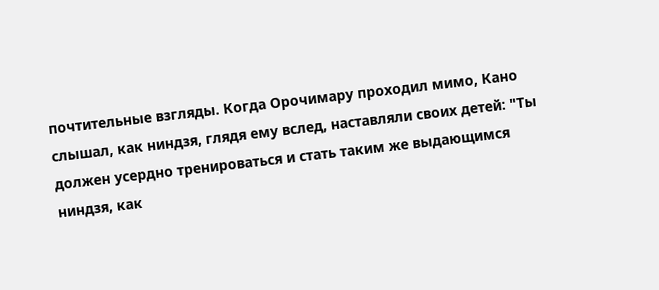почтительные взгляды. Когда Орочимару проходил мимо, Кано слышал, как ниндзя, глядя ему вслед, наставляли своих детей: "Ты должен усердно тренироваться и стать таким же выдающимся ниндзя, как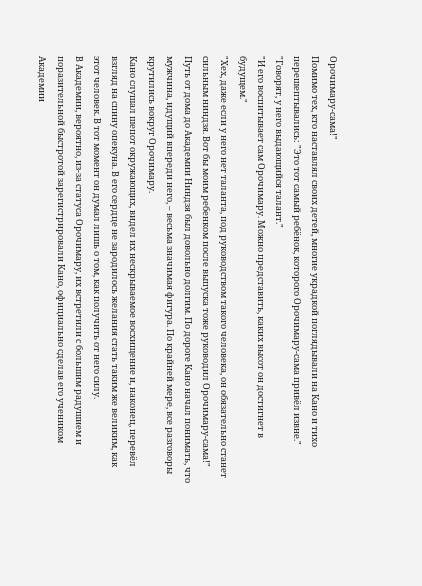Орочимару-сама!"
Помимо тех, кто наставлял своих детей, многие украдкой поглядывали на Кано и тихо перешептывались: "Это тот самый ребёнок, которого Орочимару-сама привёл извне."
"Говорят, у него выдающийся талант."
"И его воспитывает сам Орочимару. Можно представить, каких высот он достигнет в будущем."
"Хех, даже если у него нет таланта, под руководством такого человека, он обязательно станет сильным ниндзя. Вот бы моим ребенком после выпуска тоже руководил Орочимару-сама!"
Путь от дома до Академии Ниндзя был довольно долгим. По дороге Кано начал понимать, что мужчина, идущий впереди него, – весьма значимая фигура. По крайней мере, все разговоры крутились вокруг Орочимару.
Кано слушал шепот окружающих, видел их нескрываемое восхищение и, наконец, перевёл взгляд на спину опекуна. В его сердце не зародилось желания стать таким же великим, как этот человек. В тот момент он думал лишь о том, как получить от него силу.
В Академии, вероятно, из-за статуса Орочимару, их встретили с большим радушием и поразительной быстротой зарегистрировали Кано, официально сделав его учеником Академии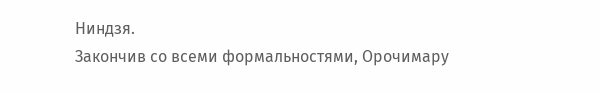Ниндзя.
Закончив со всеми формальностями, Орочимару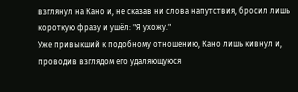взглянул на Кано и, не сказав ни слова напутствия, бросил лишь короткую фразу и ушёл: "Я ухожу."
Уже привыкший к подобному отношению, Кано лишь кивнул и, проводив взглядом его удаляющуюся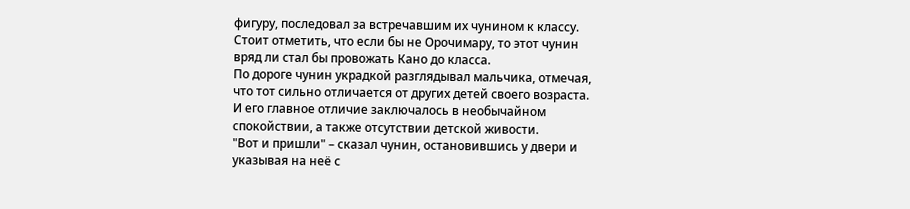фигуру, последовал за встречавшим их чунином к классу. Стоит отметить, что если бы не Орочимару, то этот чунин вряд ли стал бы провожать Кано до класса.
По дороге чунин украдкой разглядывал мальчика, отмечая, что тот сильно отличается от других детей своего возраста. И его главное отличие заключалось в необычайном спокойствии, а также отсутствии детской живости.
"Вот и пришли" – сказал чунин, остановившись у двери и указывая на неё с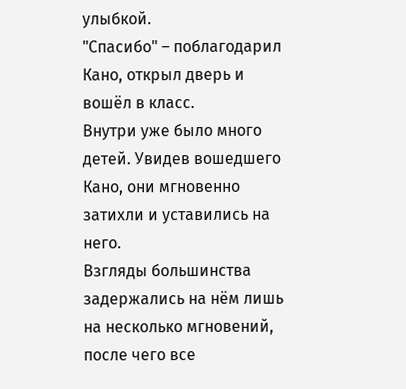улыбкой.
"Спасибо" – поблагодарил Кано, открыл дверь и вошёл в класс.
Внутри уже было много детей. Увидев вошедшего Кано, они мгновенно затихли и уставились на него.
Взгляды большинства задержались на нём лишь на несколько мгновений, после чего все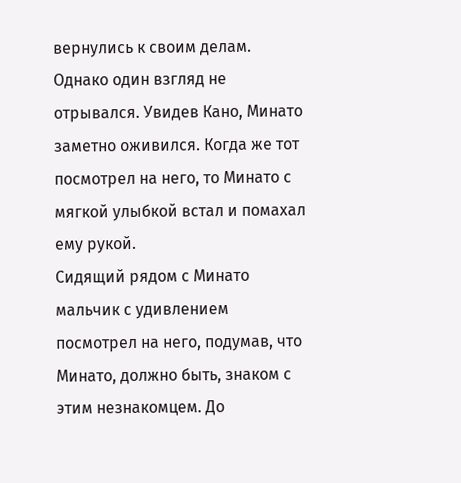вернулись к своим делам. Однако один взгляд не отрывался. Увидев Кано, Минато заметно оживился. Когда же тот посмотрел на него, то Минато с мягкой улыбкой встал и помахал ему рукой.
Сидящий рядом с Минато мальчик с удивлением посмотрел на него, подумав, что Минато, должно быть, знаком с этим незнакомцем. До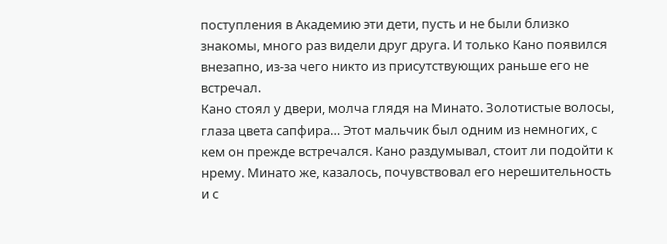поступления в Академию эти дети, пусть и не были близко знакомы, много раз видели друг друга. И только Кано появился внезапно, из-за чего никто из присутствующих раньше его не встречал.
Кано стоял у двери, молча глядя на Минато. Золотистые волосы, глаза цвета сапфира… Этот мальчик был одним из немногих, с кем он прежде встречался. Кано раздумывал, стоит ли подойти к нрему. Минато же, казалось, почувствовал его нерешительность и с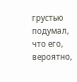грустью подумал, что его, вероятно,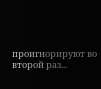проигнорируют во второй раз...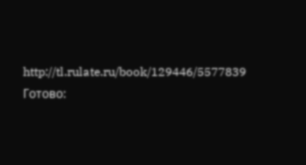http://tl.rulate.ru/book/129446/5577839
Готово: